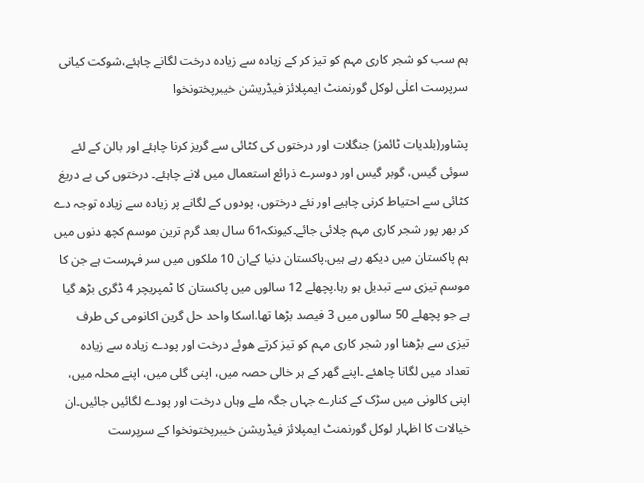ہم سب کو شجر کاری مہم کو تیز کر کے زیادہ سے زیادہ درخت لگانے چاہئے،شوکت کیانی سرپرست اعلٰی لوکل گورنمنٹ ایمپلائز فیڈریشن خیبرپختونخوا

پشاور(بلدیات ٹائمز) جنگلات اور درختوں کی کٹائی سے گریز کرنا چاہئے اور بالن کے لئے سوئی گیس، گوبر گیس اور دوسرے ذرائع استعمال میں لانے چاہئے۔ درختوں کی بے دریغ کٹائی سے احتیاط کرنی چاہیے اور نئے درختوں، پودوں کے لگانے پر زیادہ سے زیادہ توجہ دے کر بھر پور شجر کاری مہم چلائی جائے۔کیونکہ61 سال بعد گرم ترین موسم کچھ دنوں میں ہم پاکستان میں دیکھ رہے ہیں.پاکستان دنیا کےان 10 ملکوں میں سر فہرست ہے جن کا موسم تیزی سے تبدیل ہو رہا.پچھلے 12 سالوں میں پاکستان کا ٹمپریچر 4 ڈگری بڑھ گیا ہے جو پچھلے 50 سالوں میں 3 فیصد بڑھا تھا.اسکا واحد حل گرین اکانومی کی طرف تیزی سے بڑھنا اور شجر کاری مہم کو تیز کرتے ھوئے درخت اور پودے زیادہ سے زیادہ تعداد میں لگانا چاھئے ۔اپنے گھر کے ہر خالی حصہ میں، اپنی گلی میں، اپنے محلہ میں، اپنی کالونی میں سڑک کے کنارے جہاں جگہ ملے وہاں درخت اور پودے لگائیں جائیں۔ان خیالات کا اظہار لوکل گورنمنٹ ایمپلائز فیڈریشن خیبرپختونخوا کے سرپرست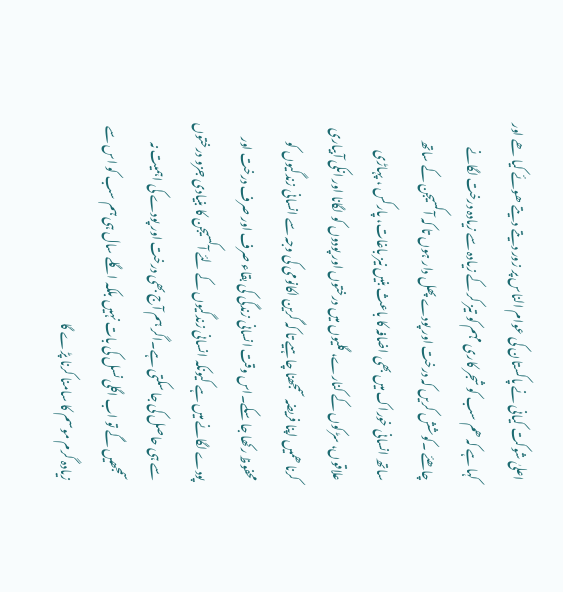اعلیٰ شوکت کیانی نے پاکستان کی عوام الناس پر زور دیتے دیتے ھوئے کیا ھے اور کہا ہے کہ ھم سب کو شجر کاری مہم کو تیز کر کے زیادہ سے زیادہ درخت لگانے چاھئے ۔کوشش کریں کہ درخت اور پودے پھل دار ہوں تا کہ آکسیجن کے ساتھ ساتھ انسانی خوراک میں بھی اضافہ کا باعث بنیں نیز باغات، پارکس ، پہاڑی علاقوں، سڑکوں کے کنارے، گلیوں میں درختوں اور پودوں کو لگانا اور انکی آبیاری کرنا ھمیں اپنا فریضہ سمجھنا چاہیے تا کہ گرین اکانومی کی وجہ سے انسانی زندگیوں کو محفوظ رکھا جا سکے۔اس وقت انسانی زندگی کی بقاء صرف اور صرف درخت اور پودے لگانے میں ہے کیونکہ انسانی زندگیوں کے لئے آکسیجن کا بنیادی جزو درختوں سے ہی حاصل کی جا سکتی ہے۔اگر ہم آج بھی درخت اور پودے کی اہمیت نہ سمجھیں گے تو اب اگلی نسل کی بات نہیں بلکہ اگلے سال ہی ہم سب کو اس سے زیادہ گرم موسم کا سامنا کرنا پڑے گا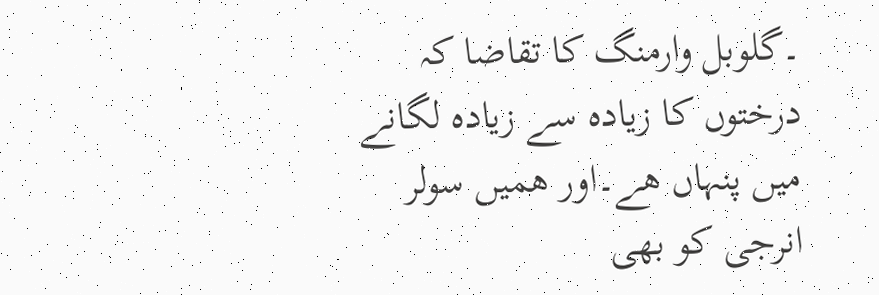۔گلوبل وارمنگ کا تقاضا کہ درختوں کا زیادہ سے زیادہ لگانے میں پنہاں ھے۔اور ھمیں سولر انرجی کو بھی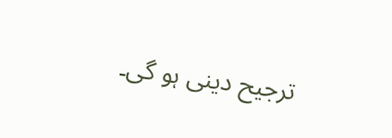ترجیح دینی ہو گی۔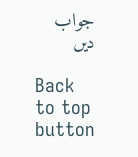جواب دیں

Back to top button